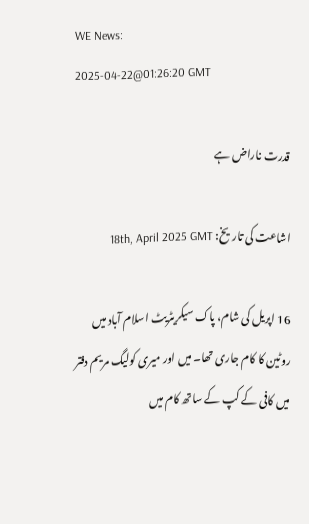WE News:
2025-04-22@01:26:20 GMT

قدرت ناراض ہے

اشاعت کی تاریخ: 18th, April 2025 GMT

16 اپریل کی شام، پاک سیکریٹریٹ اسلام آباد میں روٹین کا کام جاری تھا۔ میں اور میری کولیگ مریم دفتر میں کافی کے کپ کے ساتھ کام میں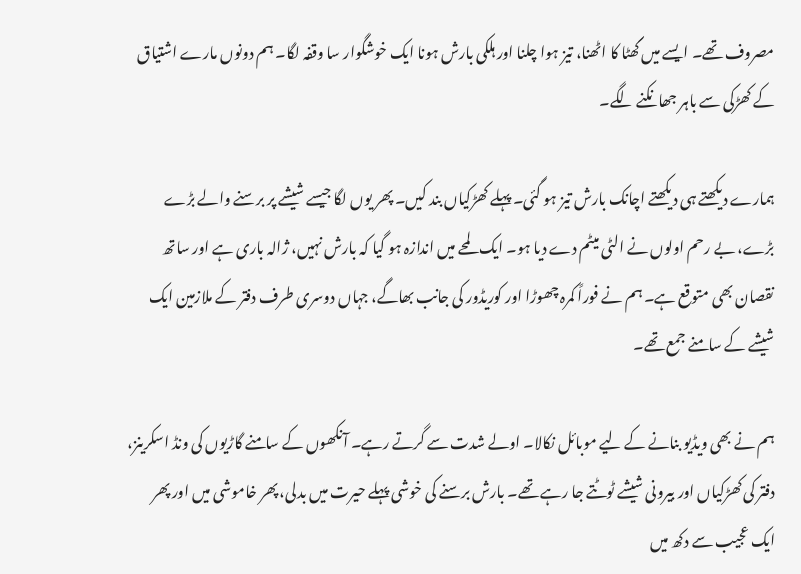مصروف تھے۔ ایسے میں گھٹا کا اٹھنا، تیز ہوا چلنا اور ہلکی بارش ہونا ایک خوشگوار سا وقفہ لگا۔ ہم دونوں مارے اشتیاق کے کھڑکی سے باہر جھانکنے لگے۔

ہمارے دیکھتے ہی دیکھتے اچانک بارش تیز ہو گئی۔ پہلے کھڑکیاں بند کیں۔ پھر یوں لگا جیسے شیشے پر برسنے والے بڑے بڑے، بے رحم اولوں نے الٹی میٹم دے دیا ہو۔ ایک لمحے میں اندازہ ہو گیا کہ بارش نہیں، ژالہ باری ہے اور ساتھ نقصان بھی متوقع ہے۔ ہم نے فوراً کمرہ چھوڑا اور کوریڈور کی جانب بھاگے، جہاں دوسری طرف دفتر کے ملازمین ایک شیشے کے سامنے جمع تھے۔

ہم نے بھی ویڈیو بنانے کے لیے موبائل نکالا۔ اولے شدت سے گرتے رہے۔ آنکھوں کے سامنے گاڑیوں کی ونڈ اسکرینز، دفتر کی کھڑکیاں اور بیرونی شیشے ٹوٹتے جا رہے تھے۔ بارش برسنے کی خوشی پہلے حیرت میں بدلی، پھر خاموشی میں اور پھر ایک عجیب سے دکھ میں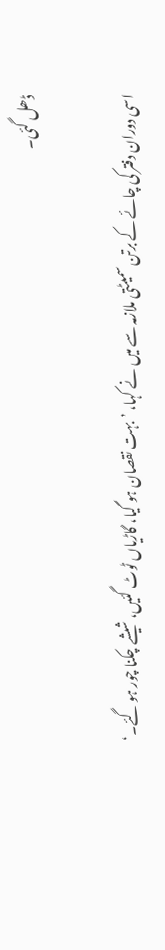ڈھل گئی۔

اسی دوران دفتر کی چائے کے برتن سمیٹتی ملازمہ سے میں نے کہا، ’بہت نقصان ہو گیا، گاڑیاں ٹوٹ گئیں، شیشے چکنا چور ہو گئے۔‘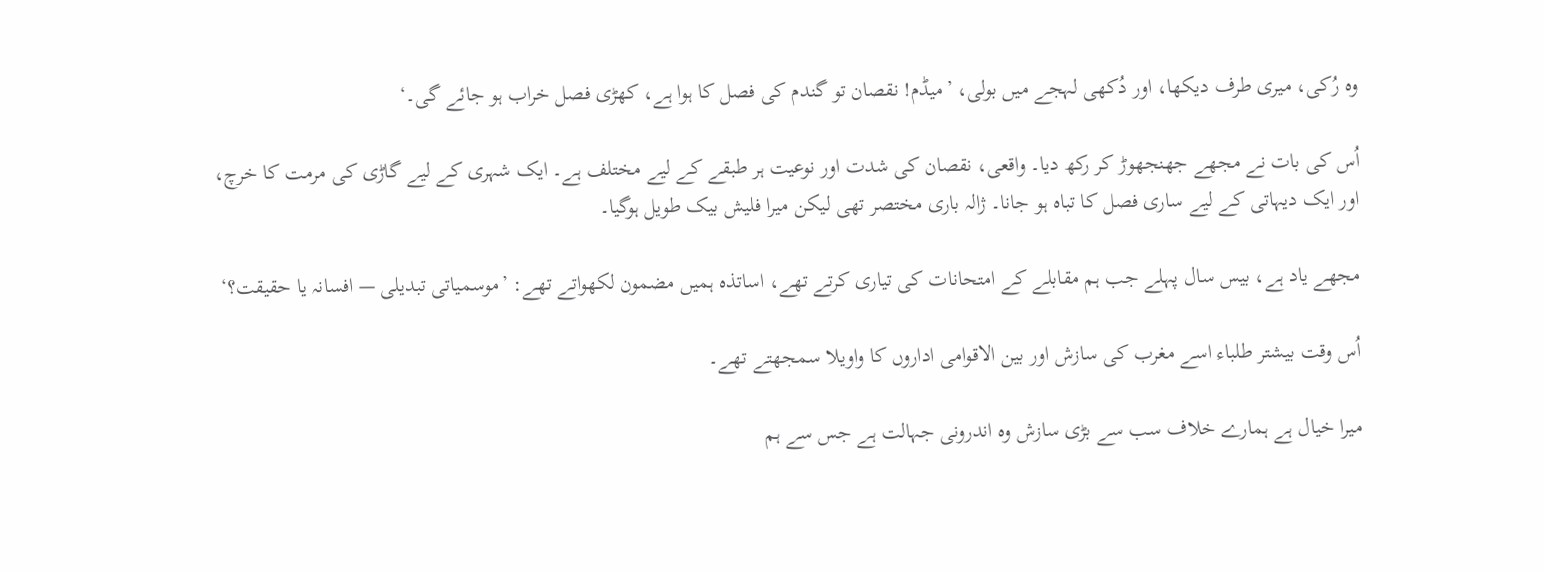وہ رُکی، میری طرف دیکھا، اور دُکھی لہجے میں بولی، ’میڈم! نقصان تو گندم کی فصل کا ہوا ہے، کھڑی فصل خراب ہو جائے گی۔‘

اُس کی بات نے مجھے جھنجھوڑ کر رکھ دیا۔ واقعی، نقصان کی شدت اور نوعیت ہر طبقے کے لیے مختلف ہے۔ ایک شہری کے لیے گاڑی کی مرمت کا خرچ، اور ایک دیہاتی کے لیے ساری فصل کا تباہ ہو جانا۔ ژالہ باری مختصر تھی لیکن میرا فلیش بیک طویل ہوگیا۔

مجھے یاد ہے، بیس سال پہلے جب ہم مقابلے کے امتحانات کی تیاری کرتے تھے، اساتذہ ہمیں مضمون لکھواتے تھے: ’موسمیاتی تبدیلی — افسانہ یا حقیقت؟‘

اُس وقت بیشتر طلباء اسے مغرب کی سازش اور بین الاقوامی اداروں کا واویلا سمجھتے تھے۔

میرا خیال ہے ہمارے خلاف سب سے بڑی سازش وہ اندرونی جہالت ہے جس سے ہم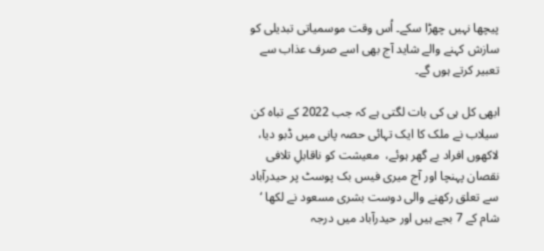پیچھا نہیں چھڑا سکے۔ اُس وقت موسمیاتی تبدیلی کو سازش کہنے والے شاید آج بھی اسے صرف عذاب سے تعبیر کرتے ہوں گے۔

ابھی کل ہی کی بات لگتی ہے کہ جب 2022 کے تباہ کن سیلاب نے ملک کا ایک تہائی حصہ پانی میں ڈبو دیا،  لاکھوں افراد بے گھر ہوئے،  معیشت کو ناقابلِ تلافی نقصان پہنچا اور آج میری فیس بک پوسٹ پر حیدرآباد سے تعلق رکھنے والی دوست بشری مسعود نے لکھا ‘ شام کے 7 بجے ہیں اور حیدرآباد میں درجہ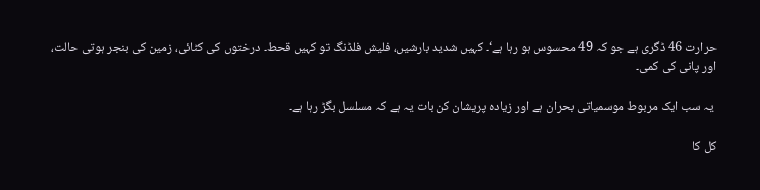حرارت 46 ڈگری ہے جو کہ 49 محسوس ہو رہا ہے‘۔ کہیں شدید بارشیں، فلیش فلڈنگ تو کہیں قحط۔ درختوں کی کٹائی، زمین کی بنجر ہوتی حالت، اور پانی کی کمی۔

 یہ سب ایک مربوط موسمیاتی بحران ہے اور زیادہ پریشان کن بات یہ ہے کہ مسلسل بگڑ رہا ہے۔

کل کا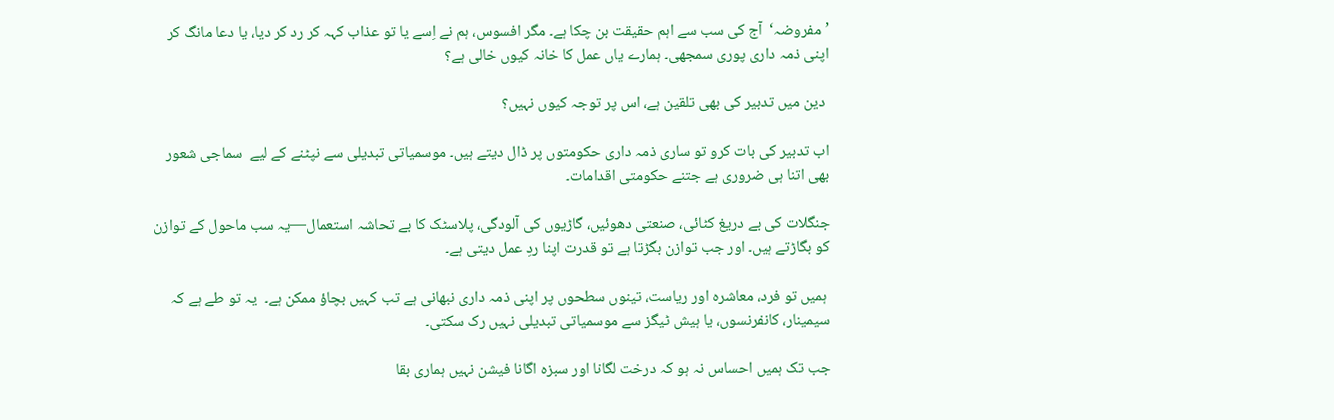’مفروضہ‘  آج کی سب سے اہم حقیقت بن چکا ہے۔ مگر افسوس، ہم نے اِسے یا تو عذاب کہہ کر رد کر دیا، یا دعا مانگ کر اپنی ذمہ داری پوری سمجھی۔ ہمارے یاں عمل کا خانہ کیوں خالی ہے؟

 دین میں تدبیر کی بھی تلقین ہے، اس پر توجہ کیوں نہیں؟

اب تدبیر کی بات کرو تو ساری ذمہ داری حکومتوں پر ڈال دیتے ہیں۔ موسمیاتی تبدیلی سے نپٹنے کے لیے  سماجی شعور بھی اتنا ہی ضروری ہے جتنے حکومتی اقدامات۔

جنگلات کی بے دریغ کٹائی، صنعتی دھوئیں، گاڑیوں کی آلودگی، پلاسٹک کا بے تحاشہ استعمال—یہ سب ماحول کے توازن کو بگاڑتے ہیں۔ اور جب توازن بگڑتا ہے تو قدرت اپنا ردِ عمل دیتی ہے۔

 ہمیں تو فرد، معاشرہ اور ریاست، تینوں سطحوں پر اپنی ذمہ داری نبھانی ہے تب کہیں بچاؤ ممکن ہے۔  یہ تو طے ہے کہ سیمینار، کانفرنسوں، یا ہیش ٹیگز سے موسمیاتی تبدیلی نہیں رک سکتی۔

جب تک ہمیں احساس نہ ہو کہ درخت لگانا اور سبزہ اگانا فیشن نہیں ہماری بقا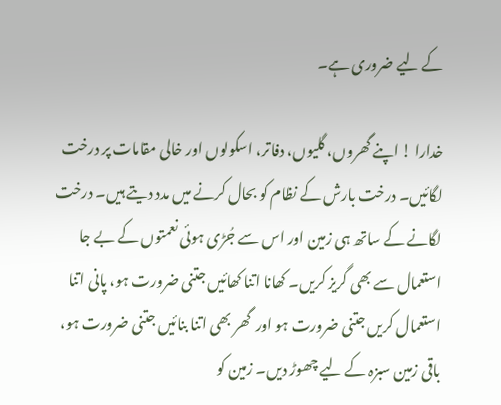کے لیے ضروری ہے۔

خدارا ! اپنے گھروں، گلیوں، دفاتر، اسکولوں اور خالی مقامات پر درخت لگائیں۔ درخت بارش کے نظام کو بحال کرنے میں مدد دیتے ہیں۔ درخت لگانے کے ساتھ ہی زمین اور اس سے جُڑی ہوئی نعمتوں کے بے جا استعمال سے بھی گریز کریں۔ کھانا اتنا کھائیں جتنی ضرورت ہو، پانی اتنا استعمال کریں جتنی ضرورت ہو اور  گھر بھی اتنا بنائیں جتنی ضرورت ہو، باقی زمین سبزہ کے لیے چھوڑ دیں۔ زمین کو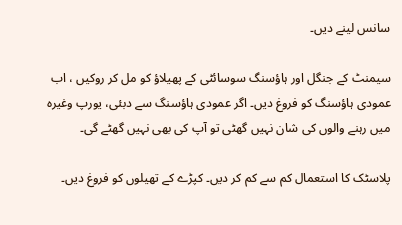سانس لینے دیں۔

سیمنٹ کے جنگل اور ہاؤسنگ سوسائٹی کے پھیلاؤ کو مل کر روکیں ، اب عمودی ہاؤسنگ کو فروغ دیں۔ اگر عمودی ہاؤسنگ سے دبئی، یورپ وغیرہ میں رہنے والوں کی شان نہیں گھٹی تو آپ کی بھی نہیں گھٹے گی۔

پلاسٹک کا استعمال کم سے کم کر دیں۔ کپڑے کے تھیلوں کو فروغ دیں۔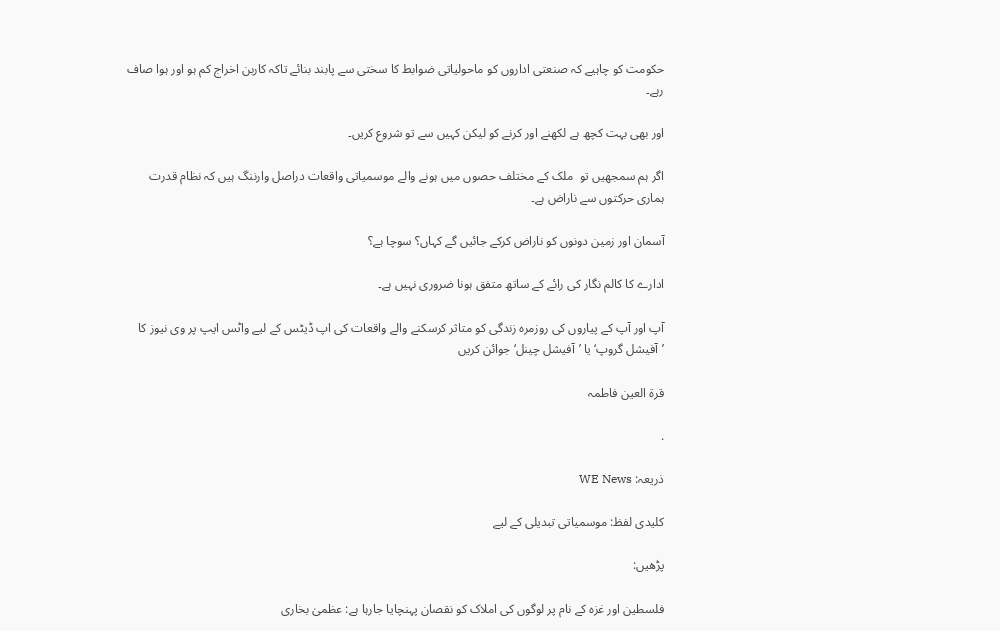حکومت کو چاہیے کہ صنعتی اداروں کو ماحولیاتی ضوابط کا سختی سے پابند بنائے تاکہ کاربن اخراج کم ہو اور ہوا صاف رہے۔

اور بھی بہت کچھ ہے لکھنے اور کرنے کو لیکن کہیں سے تو شروع کریں۔

اگر ہم سمجھیں تو  ملک کے مختلف حصوں میں ہونے والے موسمیاتی واقعات دراصل وارننگ ہیں کہ نظام قدرت ہماری حرکتوں سے ناراض ہے۔

آسمان اور زمین دونوں کو ناراض کرکے جائیں گے کہاں؟ سوچا ہے؟

ادارے کا کالم نگار کی رائے کے ساتھ متفق ہونا ضروری نہیں ہے۔

آپ اور آپ کے پیاروں کی روزمرہ زندگی کو متاثر کرسکنے والے واقعات کی اپ ڈیٹس کے لیے واٹس ایپ پر وی نیوز کا ’آفیشل گروپ‘ یا ’آفیشل چینل‘ جوائن کریں

قرۃ العین فاطمہ

.

ذریعہ: WE News

کلیدی لفظ: موسمیاتی تبدیلی کے لیے

پڑھیں:

فلسطین اور غزہ کے نام پر لوگوں کی املاک کو نقصان پہنچایا جارہا ہے: عظمیٰ بخاری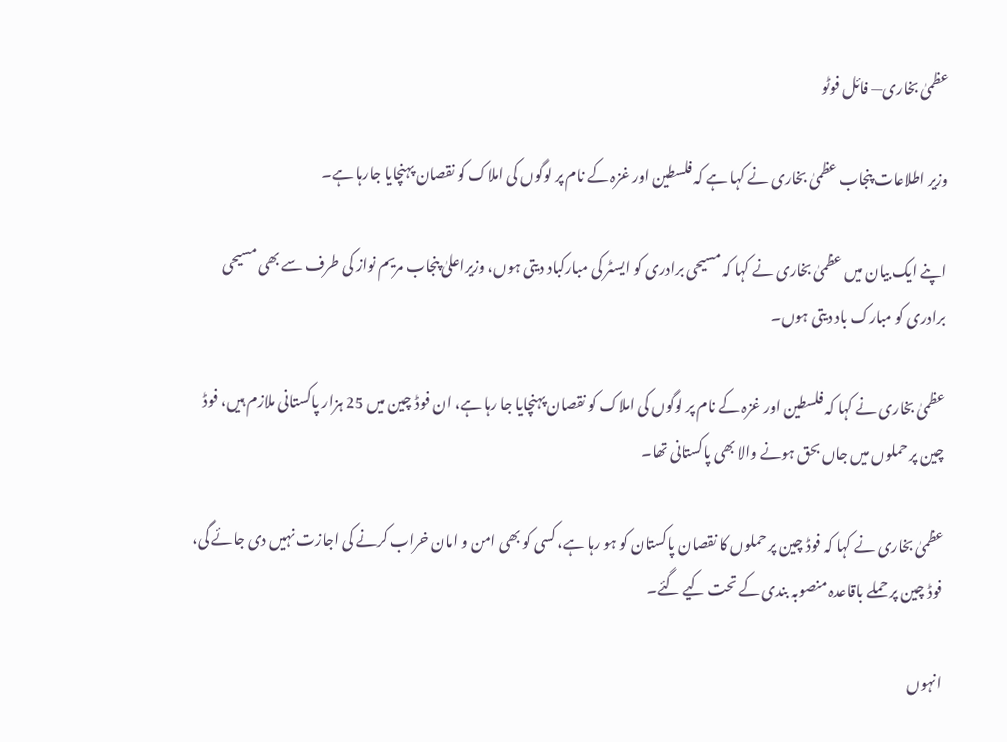عظمیٰ بخاری— فائل فوٹو

وزیر اطلاعات پنجاب عظمیٰ بخاری نے کہا ہے کہ فلسطین اور غزہ کے نام پر لوگوں کی املاک کو نقصان پہنچایا جارہا ہے۔

اپنے ایک بیان میں عظمیٰ بخاری نے کہا کہ مسیحی برادری کو ایسٹر کی مبارکباد دیتی ہوں، وزیراعلیٰ پنجاب مریم نواز کی طرف سے بھی مسیحی برادری کو مبارک باد دیتی ہوں۔

عظمیٰ بخاری نے کہا کہ فلسطین اور غزہ کے نام پر لوگوں کی املاک کو نقصان پہنچایا جا رہا ہے، ان فوڈ چین میں 25 ہزار پاکستانی ملازم ہیں، فوڈ چین پر حملوں میں جاں بحق ہونے والا بھی پاکستانی تھا۔

عظمیٰ بخاری نے کہا کہ فوڈ چین پر حملوں کا نقصان پاکستان کو ہو رہا ہے، کسی کو بھی امن و امان خراب کرنے کی اجازت نہیں دی جائے گی، فوڈ چین پر حملے باقاعدہ منصوبہ بندی کے تحت کیے گئے۔

انہوں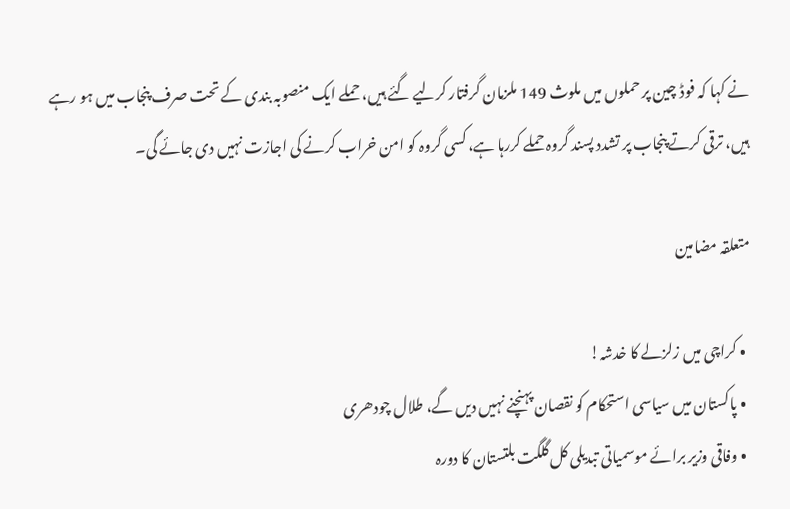نے کہا کہ فوڈ چین پر حملوں میں ملوث 149 ملزمان گرفتار کرلیے گئے ہیں، حملے ایک منصوبہ بندی کے تحت صرف پنجاب میں ہو رہے ہیں، ترقی کرتے پنجاب پر تشدد پسند گروہ حملے کررہا ہے، کسی گروہ کو امن خراب کرنے کی اجازت نہیں دی جائے گی۔

متعلقہ مضامین

  • کراچی میں زلزلے کا خدشہ!
  • پاکستان میں سیاسی استحکام کو نقصان پہنچنے نہیں دیں گے، طلال چودھری
  • وفاقی وزیر برائے موسمیاتی تبدیلی کل گلگت بلتستان کا دورہ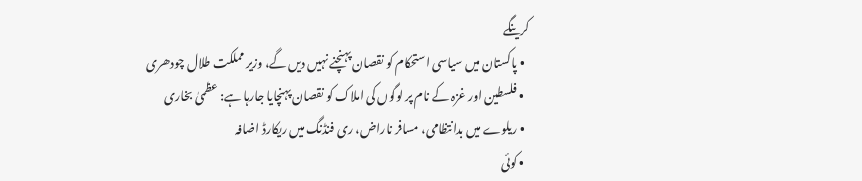کرینگے
  • پاکستان میں سیاسی استحکام کو نقصان پہنچنے نہیں دیں گے، وزیر مملکت طلال چودھری
  • فلسطین اور غزہ کے نام پر لوگوں کی املاک کو نقصان پہنچایا جارہا ہے: عظمیٰ بخاری
  • ریلوے میں بدانتظامی، مسافر ناراض، ری فنڈنگ میں ریکارڈ اضافہ
  • کوئی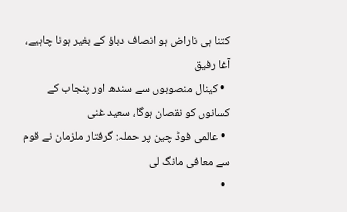کتنا ہی ناراض ہو انصاف دباؤ کے بغیر ہونا چاہیے، آغا رفیق
  • کینال منصوبوں سے سندھ اور پنجاب کے کسانوں کو نقصان ہوگا، سعید غنی
  • عالمی فوڈ چین پر حملہ: گرفتار ملزمان نے قوم سے معافی مانگ لی
  •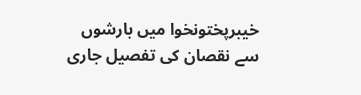خیبرپختونخوا میں بارشوں سے نقصان کی تفصیل جاری